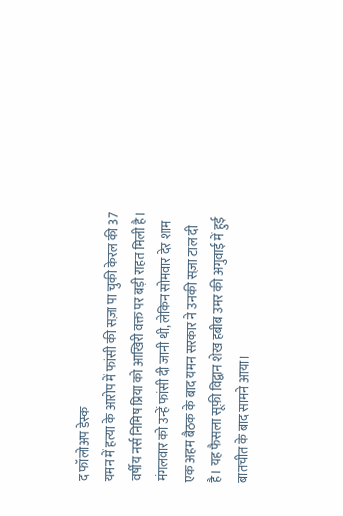द फॉलोअप डेस्क
यमन में हत्या के आरोप में फांसी की सज़ा पा चुकी केरल की 37 वर्षीय नर्स निमिष प्रिया को आखिरी वक्त पर बड़ी राहत मिली है। मंगलवार को उन्हें फांसी दी जानी थी, लेकिन सोमवार देर शाम एक अहम बैठक के बाद यमन सरकार ने उनकी सज़ा टाल दी है। यह फैसला सूफ़ी विद्वान शेख हबीब उमर की अगुवाई में हुई बातचीत के बाद सामने आया।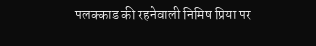पलक्काड की रहनेवाली निमिष प्रिया पर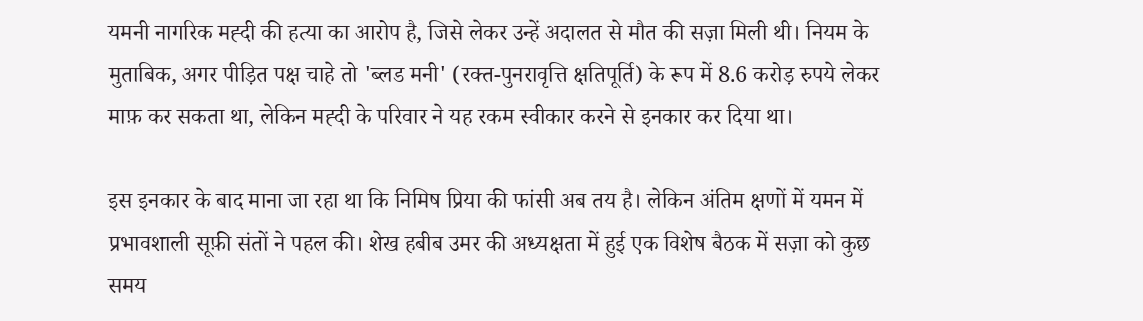यमनी नागरिक मह्दी की हत्या का आरोप है, जिसे लेकर उन्हें अदालत से मौत की सज़ा मिली थी। नियम के मुताबिक, अगर पीड़ित पक्ष चाहे तो 'ब्लड मनी' (रक्त-पुनरावृत्ति क्षतिपूर्ति) के रूप में 8.6 करोड़ रुपये लेकर माफ़ कर सकता था, लेकिन मह्दी के परिवार ने यह रकम स्वीकार करने से इनकार कर दिया था।

इस इनकार के बाद माना जा रहा था कि निमिष प्रिया की फांसी अब तय है। लेकिन अंतिम क्षणों में यमन में प्रभावशाली सूफ़ी संतों ने पहल की। शेख हबीब उमर की अध्यक्षता में हुई एक विशेष बैठक में सज़ा को कुछ समय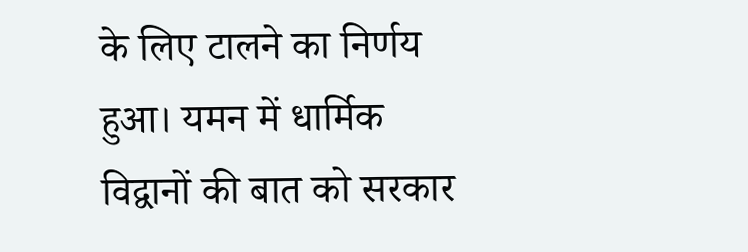के लिए टालने का निर्णय हुआ। यमन में धार्मिक विद्वानों की बात को सरकार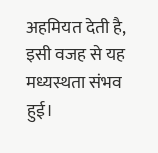अहमियत देती है, इसी वजह से यह मध्यस्थता संभव हुई।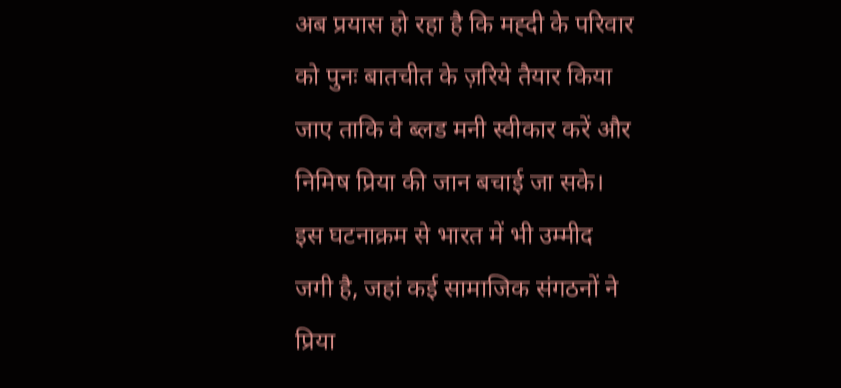अब प्रयास हो रहा है कि मह्दी के परिवार को पुनः बातचीत के ज़रिये तैयार किया जाए ताकि वे ब्लड मनी स्वीकार करें और निमिष प्रिया की जान बचाई जा सके। इस घटनाक्रम से भारत में भी उम्मीद जगी है, जहां कई सामाजिक संगठनों ने प्रिया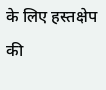के लिए हस्तक्षेप की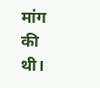मांग की थी।